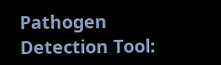Pathogen Detection Tool: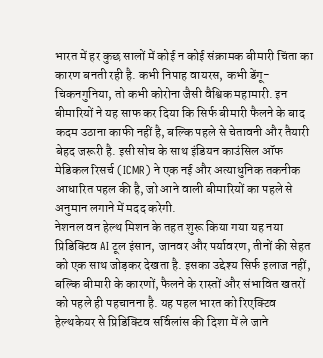भारत में हर कुछ सालों में कोई न कोई संक्रामक बीमारी चिंता का कारण बनती रही है. कभी निपाह वायरस, कभी डेंगू-चिकनगुनिया, तो कभी कोरोना जैसी वैश्विक महामारी. इन बीमारियों ने यह साफ कर दिया कि सिर्फ बीमारी फैलने के बाद कदम उठाना काफी नहीं है, बल्कि पहले से चेतावनी और तैयारी बेहद जरूरी है. इसी सोच के साथ इंडियन काउंसिल ऑफ मेडिकल रिसर्च (ICMR) ने एक नई और अत्याधुनिक तकनीक आधारित पहल की है, जो आने वाली बीमारियों का पहले से अनुमान लगाने में मदद करेगी.
नेशनल वन हेल्थ मिशन के तहत शुरू किया गया यह नया प्रिडिक्टिव AI टूल इंसान, जानवर और पर्यावरण, तीनों की सेहत को एक साथ जोड़कर देखता है. इसका उद्देश्य सिर्फ इलाज नहीं, बल्कि बीमारी के कारणों, फैलने के रास्तों और संभावित खतरों को पहले ही पहचानना है. यह पहल भारत को रिएक्टिव हेल्थकेयर से प्रिडिक्टिव सर्विलांस की दिशा में ले जाने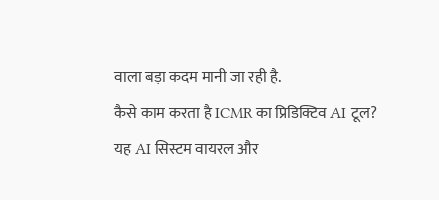वाला बड़ा कदम मानी जा रही है.
कैसे काम करता है ICMR का प्रिडिक्टिव AI टूल?
यह AI सिस्टम वायरल और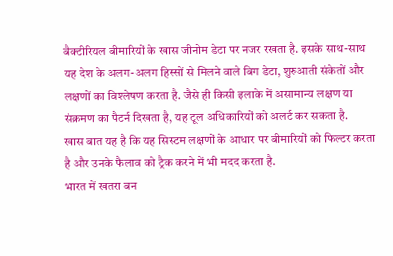बैक्टीरियल बीमारियों के खास जीनोम डेटा पर नजर रखता है. इसके साथ-साथ यह देश के अलग-अलग हिस्सों से मिलने वाले बिग डेटा, शुरुआती संकेतों और लक्षणों का विश्लेषण करता है. जैसे ही किसी इलाके में असामान्य लक्षण या संक्रमण का पैटर्न दिखता है, यह टूल अधिकारियों को अलर्ट कर सकता है.
खास बात यह है कि यह सिस्टम लक्षणों के आधार पर बीमारियों को फिल्टर करता है और उनके फैलाव को ट्रैक करने में भी मदद करता है.
भारत में खतरा बन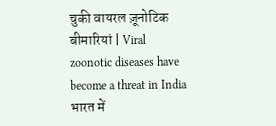चुकी वायरल ज़ूनोटिक बीमारियां | Viral zoonotic diseases have become a threat in India
भारत में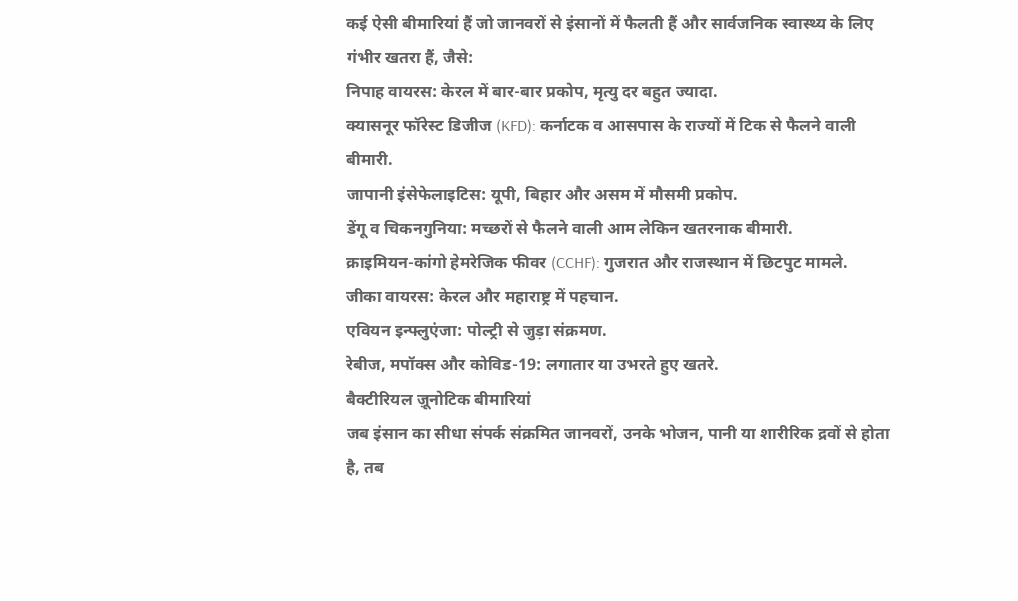कई ऐसी बीमारियां हैं जो जानवरों से इंसानों में फैलती हैं और सार्वजनिक स्वास्थ्य के लिए गंभीर खतरा हैं, जैसे:
निपाह वायरस: केरल में बार-बार प्रकोप, मृत्यु दर बहुत ज्यादा.
क्यासनूर फॉरेस्ट डिजीज (KFD): कर्नाटक व आसपास के राज्यों में टिक से फैलने वाली बीमारी.
जापानी इंसेफेलाइटिस: यूपी, बिहार और असम में मौसमी प्रकोप.
डेंगू व चिकनगुनिया: मच्छरों से फैलने वाली आम लेकिन खतरनाक बीमारी.
क्राइमियन-कांगो हेमरेजिक फीवर (CCHF): गुजरात और राजस्थान में छिटपुट मामले.
जीका वायरस: केरल और महाराष्ट्र में पहचान.
एवियन इन्फ्लुएंजा: पोल्ट्री से जुड़ा संक्रमण.
रेबीज, मपॉक्स और कोविड-19: लगातार या उभरते हुए खतरे.
बैक्टीरियल ज़ूनोटिक बीमारियां
जब इंसान का सीधा संपर्क संक्रमित जानवरों, उनके भोजन, पानी या शारीरिक द्रवों से होता है, तब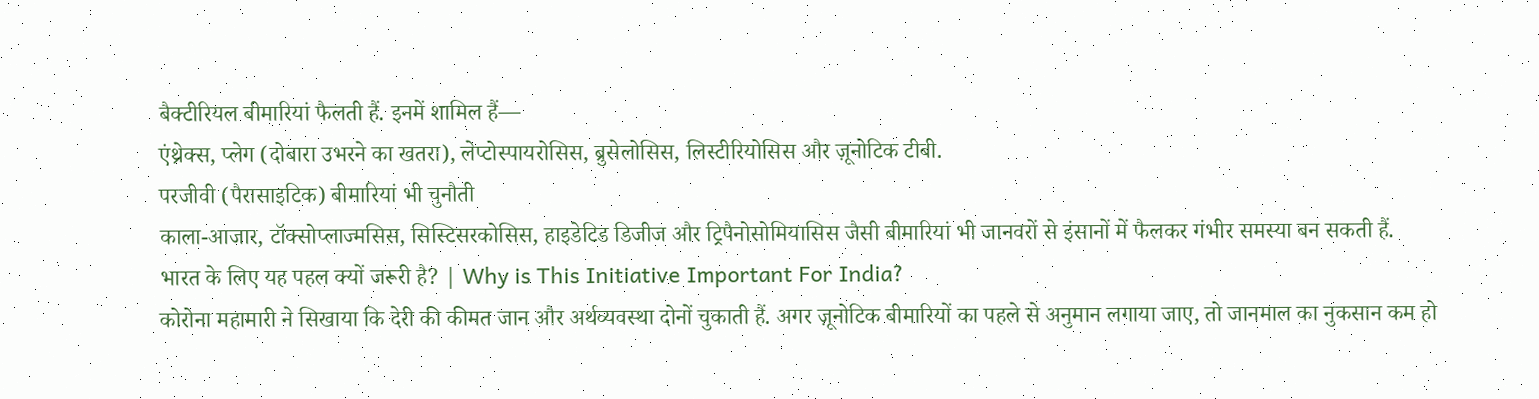बैक्टीरियल बीमारियां फैलती हैं. इनमें शामिल हैं—
एंथ्रेक्स, प्लेग (दोबारा उभरने का खतरा), लेप्टोस्पायरोसिस, ब्रुसेलोसिस, लिस्टीरियोसिस और ज़ूनोटिक टीबी.
परजीवी (पैरासाइटिक) बीमारियां भी चुनौती
काला-आजार, टॉक्सोप्लाज्मसिस, सिस्टिसरकोसिस, हाइडेटिड डिजीज और ट्रिपैनोसोमियासिस जैसी बीमारियां भी जानवरों से इंसानों में फैलकर गंभीर समस्या बन सकती हैं.
भारत के लिए यह पहल क्यों जरूरी है? | Why is This Initiative Important For India?
कोरोना महामारी ने सिखाया कि देरी की कीमत जान और अर्थव्यवस्था दोनों चुकाती हैं. अगर ज़ूनोटिक बीमारियों का पहले से अनुमान लगाया जाए, तो जानमाल का नुकसान कम हो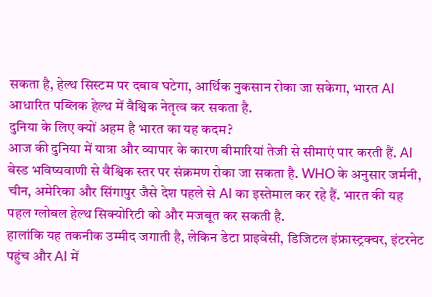सकता है, हेल्थ सिस्टम पर दबाव घटेगा, आर्थिक नुकसान रोका जा सकेगा, भारत AI आधारित पब्लिक हेल्थ में वैश्विक नेतृत्व कर सकता है.
दुनिया के लिए क्यों अहम है भारत का यह कदम?
आज की दुनिया में यात्रा और व्यापार के कारण बीमारियां तेजी से सीमाएं पार करती हैं. AI बेस्ड भविष्यवाणी से वैश्विक स्तर पर संक्रमण रोका जा सकता है. WHO के अनुसार जर्मनी, चीन, अमेरिका और सिंगापुर जैसे देश पहले से AI का इस्तेमाल कर रहे हैं. भारत की यह पहल ग्लोबल हेल्थ सिक्योरिटी को और मजबूत कर सकती है.
हालांकि यह तकनीक उम्मीद जगाती है, लेकिन डेटा प्राइवेसी, डिजिटल इंफ्रास्ट्रक्चर, इंटरनेट पहुंच और AI में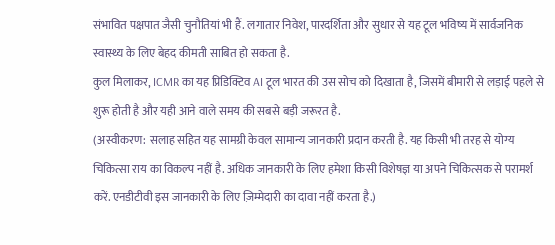संभावित पक्षपात जैसी चुनौतियां भी हैं. लगातार निवेश, पारदर्शिता और सुधार से यह टूल भविष्य में सार्वजनिक स्वास्थ्य के लिए बेहद कीमती साबित हो सकता है.
कुल मिलाकर, ICMR का यह प्रिडिक्टिव AI टूल भारत की उस सोच को दिखाता है, जिसमें बीमारी से लड़ाई पहले से शुरू होती है और यही आने वाले समय की सबसे बड़ी जरूरत है.
(अस्वीकरण: सलाह सहित यह सामग्री केवल सामान्य जानकारी प्रदान करती है. यह किसी भी तरह से योग्य चिकित्सा राय का विकल्प नहीं है. अधिक जानकारी के लिए हमेशा किसी विशेषज्ञ या अपने चिकित्सक से परामर्श करें. एनडीटीवी इस जानकारी के लिए ज़िम्मेदारी का दावा नहीं करता है.)